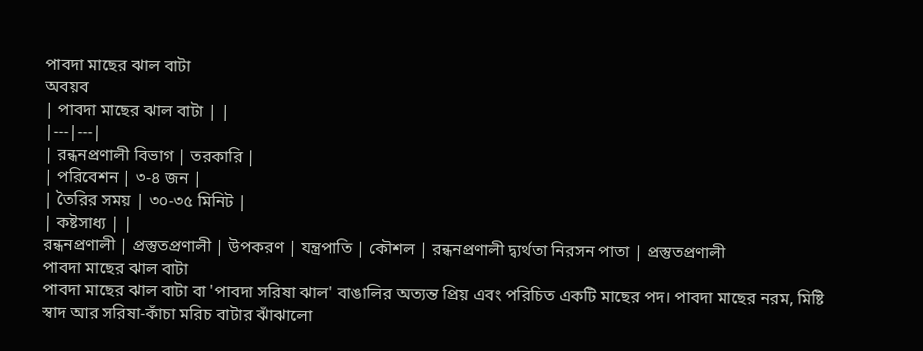পাবদা মাছের ঝাল বাটা
অবয়ব
| পাবদা মাছের ঝাল বাটা | |
|---|---|
| রন্ধনপ্রণালী বিভাগ | তরকারি |
| পরিবেশন | ৩-৪ জন |
| তৈরির সময় | ৩০-৩৫ মিনিট |
| কষ্টসাধ্য | |
রন্ধনপ্রণালী | প্রস্তুতপ্রণালী | উপকরণ | যন্ত্রপাতি | কৌশল | রন্ধনপ্রণালী দ্ব্যর্থতা নিরসন পাতা | প্রস্তুতপ্রণালী
পাবদা মাছের ঝাল বাটা
পাবদা মাছের ঝাল বাটা বা 'পাবদা সরিষা ঝাল' বাঙালির অত্যন্ত প্রিয় এবং পরিচিত একটি মাছের পদ। পাবদা মাছের নরম, মিষ্টি স্বাদ আর সরিষা-কাঁচা মরিচ বাটার ঝাঁঝালো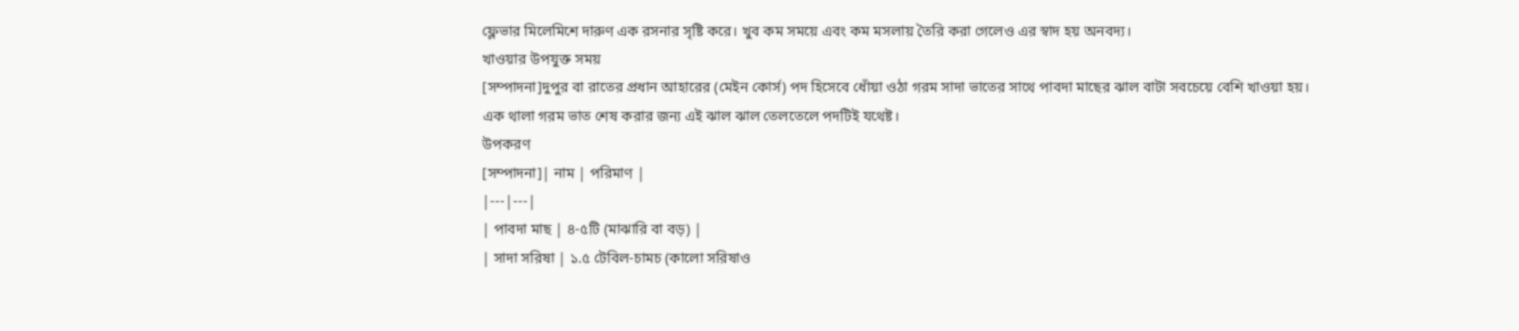ফ্লেভার মিলেমিশে দারুণ এক রসনার সৃষ্টি করে। খুব কম সময়ে এবং কম মসলায় তৈরি করা গেলেও এর স্বাদ হয় অনবদ্য।
খাওয়ার উপযুক্ত সময়
[সম্পাদনা]দুপুর বা রাতের প্রধান আহারের (মেইন কোর্স) পদ হিসেবে ধোঁয়া ওঠা গরম সাদা ভাতের সাথে পাবদা মাছের ঝাল বাটা সবচেয়ে বেশি খাওয়া হয়। এক থালা গরম ভাত শেষ করার জন্য এই ঝাল ঝাল তেলতেলে পদটিই যথেষ্ট।
উপকরণ
[সম্পাদনা]| নাম | পরিমাণ |
|---|---|
| পাবদা মাছ | ৪-৫টি (মাঝারি বা বড়) |
| সাদা সরিষা | ১.৫ টেবিল-চামচ (কালো সরিষাও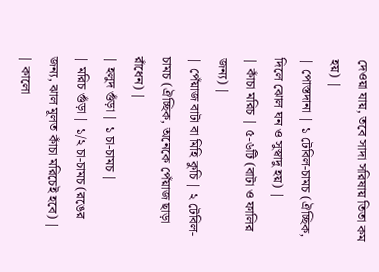দেওয়া যায়, তবে সাদা সরিষায় তিতা কম হয়) |
| পোস্তদানা | ১ টেবিল-চামচ (ঐচ্ছিক, দিলে ঝোল ঘন ও সুস্বাদু হয়) |
| কাঁচা মরিচ | ৫-৬টি (বাটা ও ফালির জন্য) |
| পেঁয়াজ বাটা বা মিহি কুচি | ২ টেবিল-চামচ (ঐচ্ছিক, অনেকে পেঁয়াজ ছাড়া রাঁধেন) |
| হলুদ গুঁড়া | ১ চা-চামচ |
| মরিচ গুঁড়া | ১/২ চা-চামচ (রঙের জন্য, ঝাল মূলত কাঁচা মরিচেই হবে) |
| কালো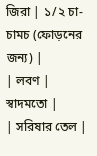জিরা | ১/২ চা-চামচ (ফোড়নের জন্য) |
| লবণ | স্বাদমতো |
| সরিষার তেল |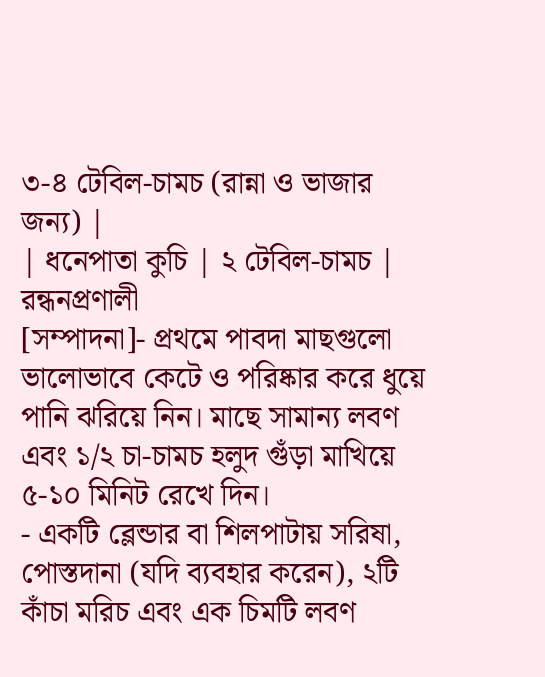৩-৪ টেবিল-চামচ (রান্না ও ভাজার জন্য) |
| ধনেপাতা কুচি | ২ টেবিল-চামচ |
রন্ধনপ্রণালী
[সম্পাদনা]- প্রথমে পাবদা মাছগুলো ভালোভাবে কেটে ও পরিষ্কার করে ধুয়ে পানি ঝরিয়ে নিন। মাছে সামান্য লবণ এবং ১/২ চা-চামচ হলুদ গুঁড়া মাখিয়ে ৫-১০ মিনিট রেখে দিন।
- একটি ব্লেন্ডার বা শিলপাটায় সরিষা, পোস্তদানা (যদি ব্যবহার করেন), ২টি কাঁচা মরিচ এবং এক চিমটি লবণ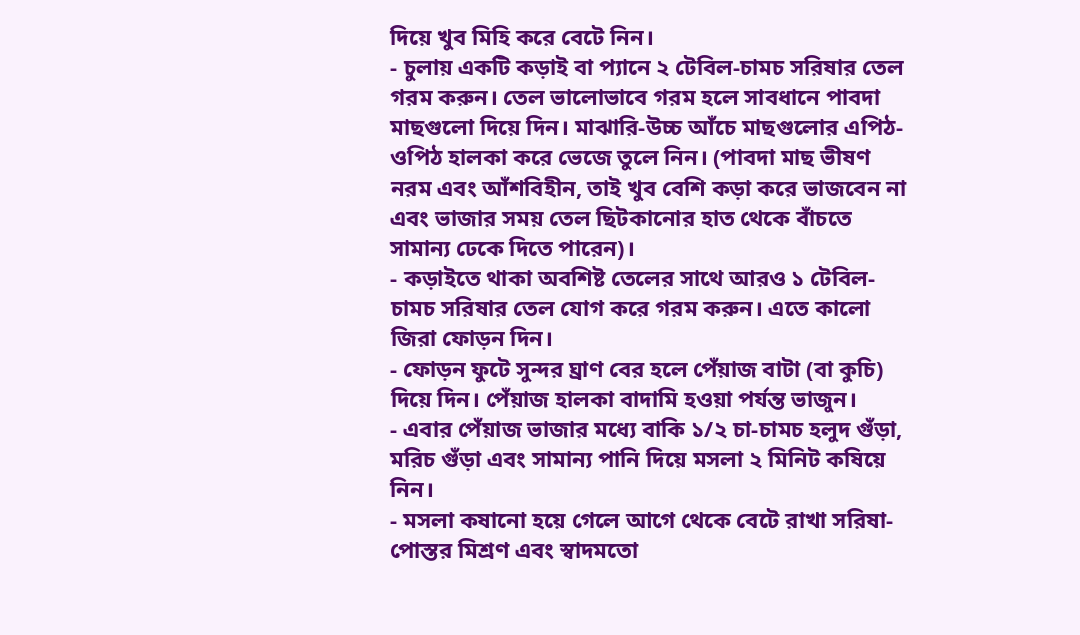দিয়ে খুব মিহি করে বেটে নিন।
- চুলায় একটি কড়াই বা প্যানে ২ টেবিল-চামচ সরিষার তেল গরম করুন। তেল ভালোভাবে গরম হলে সাবধানে পাবদা মাছগুলো দিয়ে দিন। মাঝারি-উচ্চ আঁচে মাছগুলোর এপিঠ-ওপিঠ হালকা করে ভেজে তুলে নিন। (পাবদা মাছ ভীষণ নরম এবং আঁশবিহীন, তাই খুব বেশি কড়া করে ভাজবেন না এবং ভাজার সময় তেল ছিটকানোর হাত থেকে বাঁচতে সামান্য ঢেকে দিতে পারেন)।
- কড়াইতে থাকা অবশিষ্ট তেলের সাথে আরও ১ টেবিল-চামচ সরিষার তেল যোগ করে গরম করুন। এতে কালো জিরা ফোড়ন দিন।
- ফোড়ন ফুটে সুন্দর ঘ্রাণ বের হলে পেঁয়াজ বাটা (বা কুচি) দিয়ে দিন। পেঁয়াজ হালকা বাদামি হওয়া পর্যন্ত ভাজুন।
- এবার পেঁয়াজ ভাজার মধ্যে বাকি ১/২ চা-চামচ হলুদ গুঁড়া, মরিচ গুঁড়া এবং সামান্য পানি দিয়ে মসলা ২ মিনিট কষিয়ে নিন।
- মসলা কষানো হয়ে গেলে আগে থেকে বেটে রাখা সরিষা-পোস্তর মিশ্রণ এবং স্বাদমতো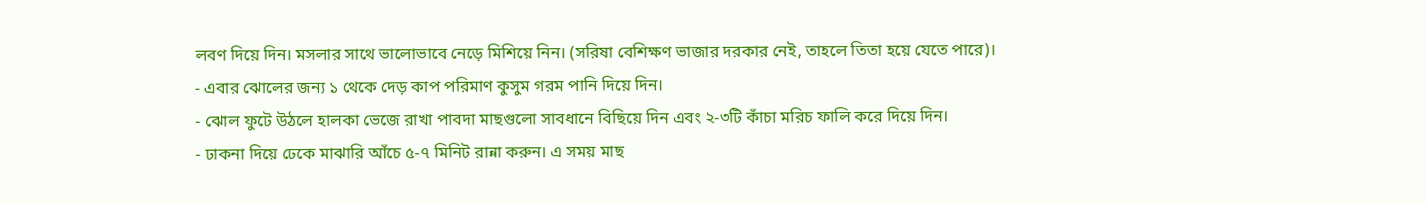লবণ দিয়ে দিন। মসলার সাথে ভালোভাবে নেড়ে মিশিয়ে নিন। (সরিষা বেশিক্ষণ ভাজার দরকার নেই, তাহলে তিতা হয়ে যেতে পারে)।
- এবার ঝোলের জন্য ১ থেকে দেড় কাপ পরিমাণ কুসুম গরম পানি দিয়ে দিন।
- ঝোল ফুটে উঠলে হালকা ভেজে রাখা পাবদা মাছগুলো সাবধানে বিছিয়ে দিন এবং ২-৩টি কাঁচা মরিচ ফালি করে দিয়ে দিন।
- ঢাকনা দিয়ে ঢেকে মাঝারি আঁচে ৫-৭ মিনিট রান্না করুন। এ সময় মাছ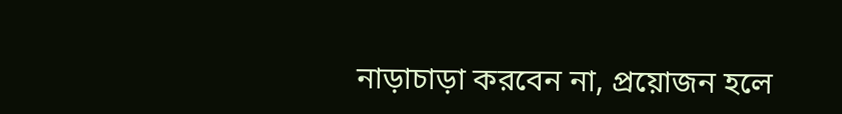নাড়াচাড়া করবেন না, প্রয়োজন হলে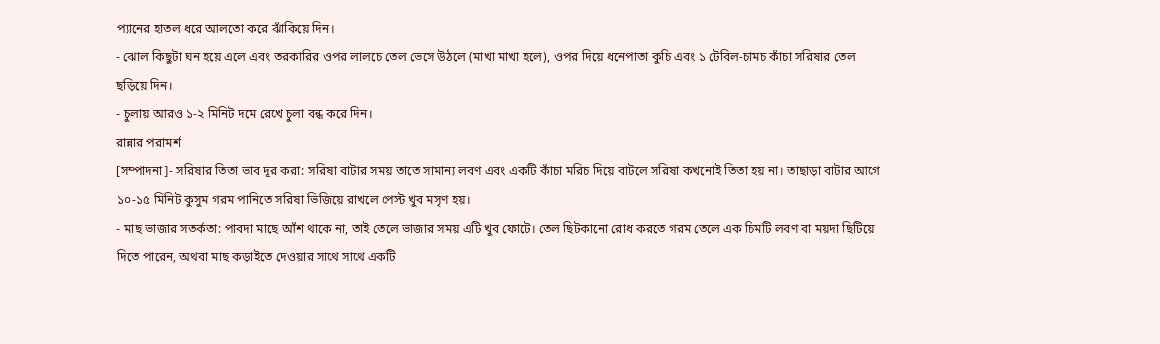প্যানের হাতল ধরে আলতো করে ঝাঁকিয়ে দিন।
- ঝোল কিছুটা ঘন হয়ে এলে এবং তরকারির ওপর লালচে তেল ভেসে উঠলে (মাখা মাখা হলে), ওপর দিয়ে ধনেপাতা কুচি এবং ১ টেবিল-চামচ কাঁচা সরিষার তেল ছড়িয়ে দিন।
- চুলায় আরও ১-২ মিনিট দমে রেখে চুলা বন্ধ করে দিন।
রান্নার পরামর্শ
[সম্পাদনা]- সরিষার তিতা ভাব দূর করা: সরিষা বাটার সময় তাতে সামান্য লবণ এবং একটি কাঁচা মরিচ দিয়ে বাটলে সরিষা কখনোই তিতা হয় না। তাছাড়া বাটার আগে ১০-১৫ মিনিট কুসুম গরম পানিতে সরিষা ভিজিয়ে রাখলে পেস্ট খুব মসৃণ হয়।
- মাছ ভাজার সতর্কতা: পাবদা মাছে আঁশ থাকে না, তাই তেলে ভাজার সময় এটি খুব ফোটে। তেল ছিটকানো রোধ করতে গরম তেলে এক চিমটি লবণ বা ময়দা ছিটিয়ে দিতে পারেন, অথবা মাছ কড়াইতে দেওয়ার সাথে সাথে একটি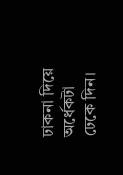ঢাকনা দিয়ে অর্ধেকটা ঢেকে দিন।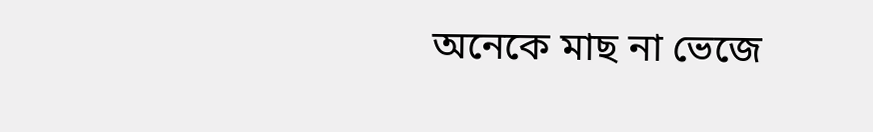অনেকে মাছ না ভেজে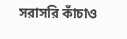সরাসরি কাঁচাও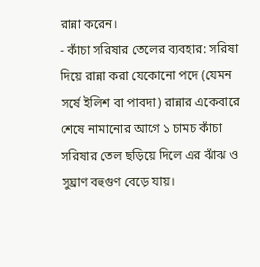রান্না করেন।
- কাঁচা সরিষার তেলের ব্যবহার: সরিষা দিয়ে রান্না করা যেকোনো পদে (যেমন সর্ষে ইলিশ বা পাবদা) রান্নার একেবারে শেষে নামানোর আগে ১ চামচ কাঁচা সরিষার তেল ছড়িয়ে দিলে এর ঝাঁঝ ও সুঘ্রাণ বহুগুণ বেড়ে যায়।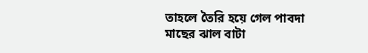তাহলে তৈরি হয়ে গেল পাবদা মাছের ঝাল বাটা